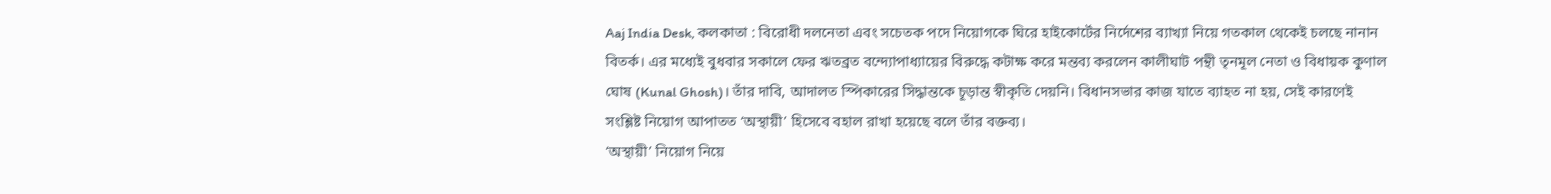Aaj India Desk, কলকাতা : বিরোধী দলনেতা এবং সচেতক পদে নিয়োগকে ঘিরে হাইকোর্টের নির্দেশের ব্যাখ্যা নিয়ে গতকাল থেকেই চলছে নানান বিতর্ক। এর মধ্যেই বুধবার সকালে ফের ঋতব্রত বন্দ্যোপাধ্যায়ের বিরুদ্ধে কটাক্ষ করে মন্তব্য করলেন কালীঘাট পন্থী তৃনমূল নেতা ও বিধায়ক কুণাল ঘোষ (Kunal Ghosh)। তাঁর দাবি, আদালত স্পিকারের সিদ্ধান্তকে চূড়ান্ত স্বীকৃতি দেয়নি। বিধানসভার কাজ যাতে ব্যাহত না হয়, সেই কারণেই সংশ্লিষ্ট নিয়োগ আপাতত ‘অস্থায়ী’ হিসেবে বহাল রাখা হয়েছে বলে তাঁর বক্তব্য।
‘অস্থায়ী’ নিয়োগ নিয়ে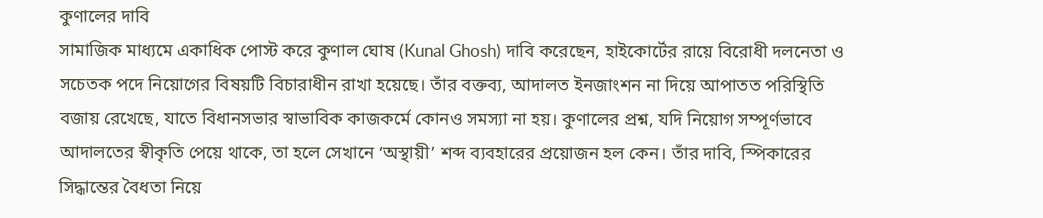কুণালের দাবি
সামাজিক মাধ্যমে একাধিক পোস্ট করে কুণাল ঘোষ (Kunal Ghosh) দাবি করেছেন, হাইকোর্টের রায়ে বিরোধী দলনেতা ও সচেতক পদে নিয়োগের বিষয়টি বিচারাধীন রাখা হয়েছে। তাঁর বক্তব্য, আদালত ইনজাংশন না দিয়ে আপাতত পরিস্থিতি বজায় রেখেছে, যাতে বিধানসভার স্বাভাবিক কাজকর্মে কোনও সমস্যা না হয়। কুণালের প্রশ্ন, যদি নিয়োগ সম্পূর্ণভাবে আদালতের স্বীকৃতি পেয়ে থাকে, তা হলে সেখানে ‘অস্থায়ী’ শব্দ ব্যবহারের প্রয়োজন হল কেন। তাঁর দাবি, স্পিকারের সিদ্ধান্তের বৈধতা নিয়ে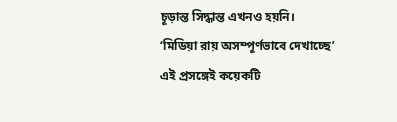চূড়ান্ত সিদ্ধান্ত এখনও হয়নি।
‘মিডিয়া রায় অসম্পূর্ণভাবে দেখাচ্ছে’
এই প্রসঙ্গেই কয়েকটি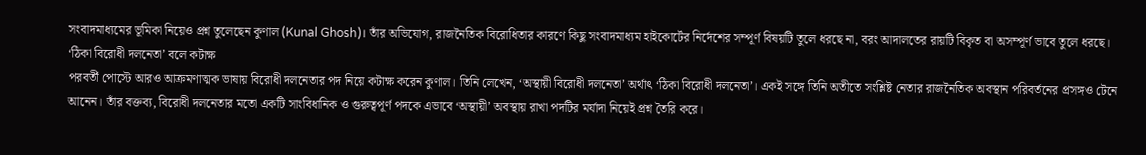সংবাদমাধ্যমের ভূমিকা নিয়েও প্রশ্ন তুলেছেন কুণাল (Kunal Ghosh)। তাঁর অভিযোগ, রাজনৈতিক বিরোধিতার কারণে কিছু সংবাদমাধ্যম হাইকোর্টের নির্দেশের সম্পূর্ণ বিষয়টি তুলে ধরছে না, বরং আদালতের রায়টি বিকৃত বা অসম্পূর্ণ ভাবে তুলে ধরছে।
‘ঠিকা বিরোধী দলনেতা’ বলে কটাক্ষ
পরবর্তী পোস্টে আরও আক্রমণাত্মক ভাষায় বিরোধী দলনেতার পদ নিয়ে কটাক্ষ করেন কুণাল। তিনি লেখেন, ‘অস্থায়ী বিরোধী দলনেতা’ অর্থাৎ ‘ঠিকা বিরোধী দলনেতা’। একই সঙ্গে তিনি অতীতে সংশ্লিষ্ট নেতার রাজনৈতিক অবস্থান পরিবর্তনের প্রসঙ্গও টেনে আনেন। তাঁর বক্তব্য, বিরোধী দলনেতার মতো একটি সাংবিধানিক ও গুরুত্বপূর্ণ পদকে এভাবে ‘অস্থায়ী’ অবস্থায় রাখা পদটির মর্যাদা নিয়েই প্রশ্ন তৈরি করে।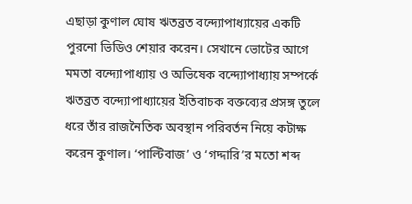এছাড়া কুণাল ঘোষ ঋতব্রত বন্দ্যোপাধ্যায়ের একটি পুরনো ভিডিও শেয়ার করেন। সেখানে ভোটের আগে মমতা বন্দ্যোপাধ্যায় ও অভিষেক বন্দ্যোপাধ্যায় সম্পর্কে ঋতব্রত বন্দ্যোপাধ্যায়ের ইতিবাচক বক্তব্যের প্রসঙ্গ তুলে ধরে তাঁর রাজনৈতিক অবস্থান পরিবর্তন নিয়ে কটাক্ষ করেন কুণাল। ‘পাল্টিবাজ’ ও ‘গদ্দারি’র মতো শব্দ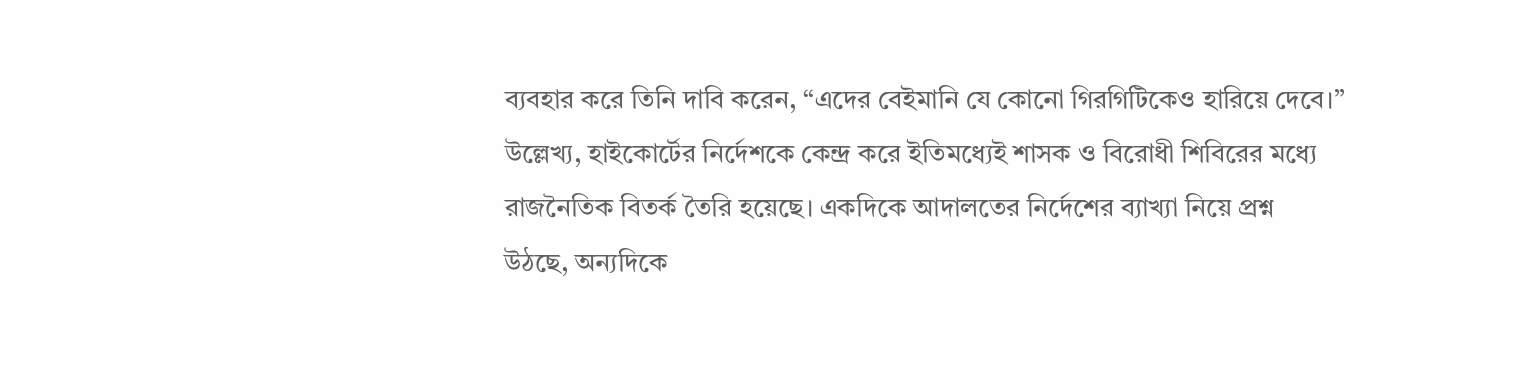ব্যবহার করে তিনি দাবি করেন, “এদের বেইমানি যে কোনো গিরগিটিকেও হারিয়ে দেবে।”
উল্লেখ্য, হাইকোর্টের নির্দেশকে কেন্দ্র করে ইতিমধ্যেই শাসক ও বিরোধী শিবিরের মধ্যে রাজনৈতিক বিতর্ক তৈরি হয়েছে। একদিকে আদালতের নির্দেশের ব্যাখ্যা নিয়ে প্রশ্ন উঠছে, অন্যদিকে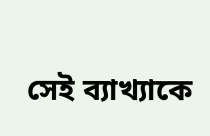সেই ব্যাখ্যাকে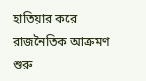হাতিয়ার করে রাজনৈতিক আক্রমণ শুরু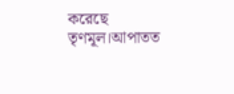করেছে তৃণমূল।আপাতত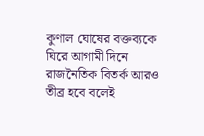কুণাল ঘোষের বক্তব্যকে ঘিরে আগামী দিনে রাজনৈতিক বিতর্ক আরও তীব্র হবে বলেই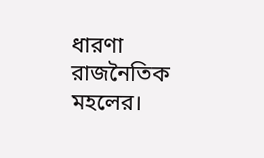ধারণা রাজনৈতিক মহলের।